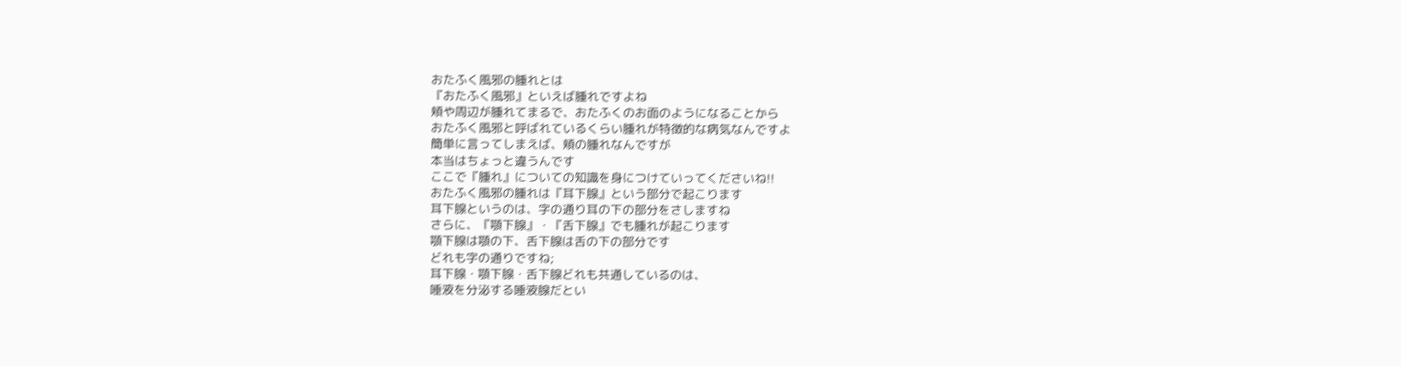おたふく風邪の腫れとは
『おたふく風邪』といえば腫れですよね
頬や周辺が腫れてまるで、おたふくのお面のようになることから
おたふく風邪と呼ばれているくらい腫れが特徴的な病気なんですよ
簡単に言ってしまえば、頬の腫れなんですが
本当はちょっと違うんです
ここで『腫れ』についての知識を身につけていってくださいね!!
おたふく風邪の腫れは『耳下腺』という部分で起こります
耳下腺というのは、字の通り耳の下の部分をさしますね
さらに、『顎下腺』・『舌下腺』でも腫れが起こります
顎下腺は顎の下、舌下腺は舌の下の部分です
どれも字の通りですね;
耳下腺・顎下腺・舌下腺どれも共通しているのは、
唾液を分泌する唾液腺だとい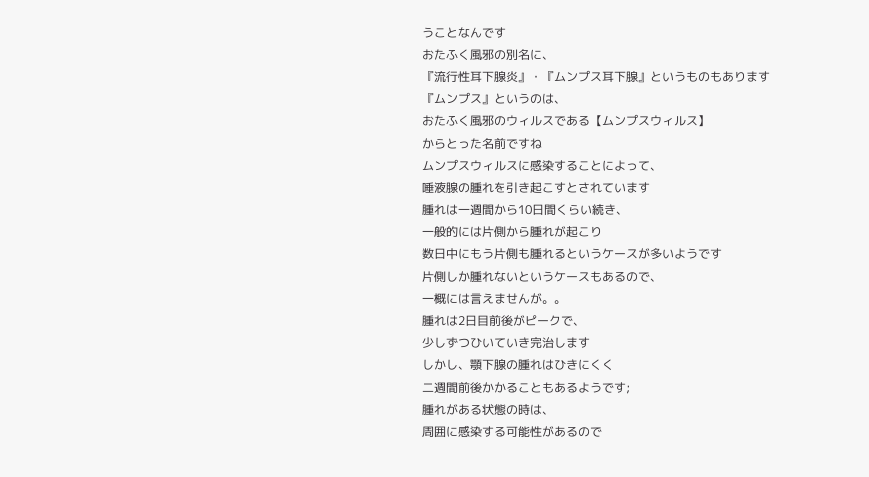うことなんです
おたふく風邪の別名に、
『流行性耳下腺炎』・『ムンプス耳下腺』というものもあります
『ムンプス』というのは、
おたふく風邪のウィルスである【ムンプスウィルス】
からとった名前ですね
ムンプスウィルスに感染することによって、
唾液腺の腫れを引き起こすとされています
腫れは一週間から10日間くらい続き、
一般的には片側から腫れが起こり
数日中にもう片側も腫れるというケースが多いようです
片側しか腫れないというケースもあるので、
一概には言えませんが。。
腫れは2日目前後がピークで、
少しずつひいていき完治します
しかし、顎下腺の腫れはひきにくく
二週間前後かかることもあるようです;
腫れがある状態の時は、
周囲に感染する可能性があるので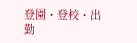登園・登校・出勤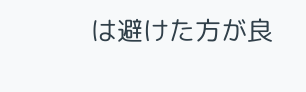は避けた方が良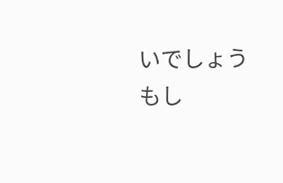いでしょう
もし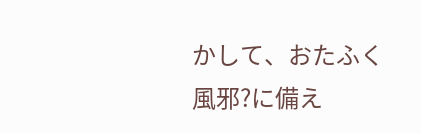かして、おたふく風邪?に備え